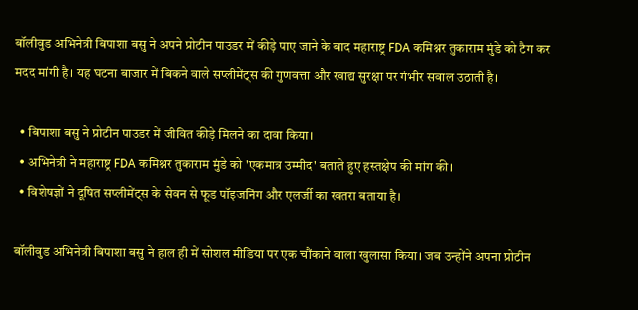बॉलीवुड अभिनेत्री बिपाशा बसु ने अपने प्रोटीन पाउडर में कीड़े पाए जाने के बाद महाराष्ट्र FDA कमिश्नर तुकाराम मुंडे को टैग कर मदद मांगी है। यह घटना बाजार में बिकने वाले सप्लीमेंट्स की गुणवत्ता और खाद्य सुरक्षा पर गंभीर सवाल उठाती है।

  • बिपाशा बसु ने प्रोटीन पाउडर में जीवित कीड़े मिलने का दावा किया।
  • अभिनेत्री ने महाराष्ट्र FDA कमिश्नर तुकाराम मुंडे को 'एकमात्र उम्मीद' बताते हुए हस्तक्षेप की मांग की।
  • विशेषज्ञों ने दूषित सप्लीमेंट्स के सेवन से फूड पॉइजनिंग और एलर्जी का खतरा बताया है।

बॉलीवुड अभिनेत्री बिपाशा बसु ने हाल ही में सोशल मीडिया पर एक चौंकाने वाला खुलासा किया। जब उन्होंने अपना प्रोटीन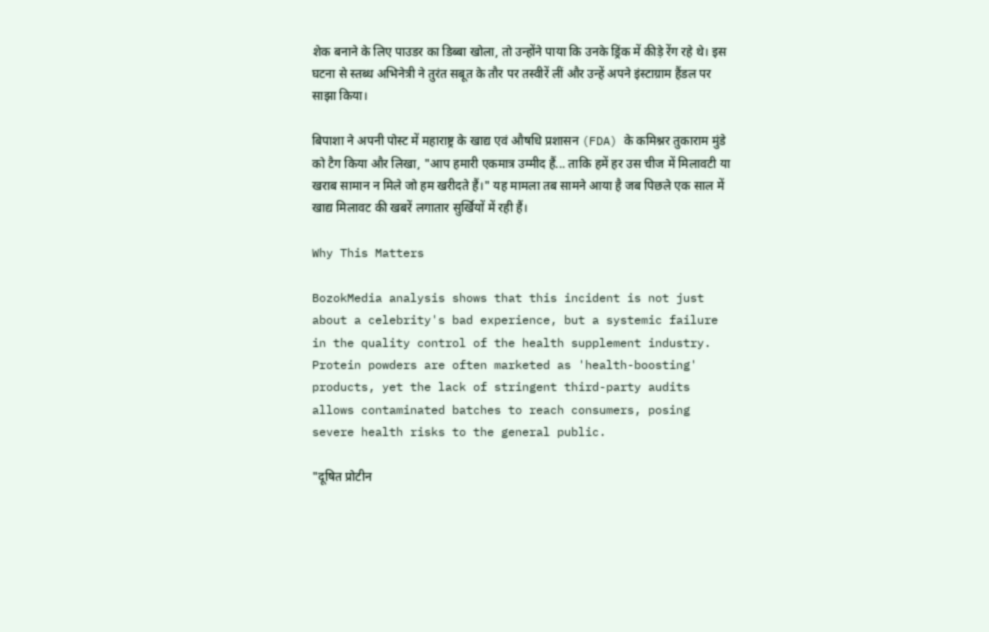शेक बनाने के लिए पाउडर का डिब्बा खोला, तो उन्होंने पाया कि उनके ड्रिंक में कीड़े रेंग रहे थे। इस घटना से स्तब्ध अभिनेत्री ने तुरंत सबूत के तौर पर तस्वीरें लीं और उन्हें अपने इंस्टाग्राम हैंडल पर साझा किया।

बिपाशा ने अपनी पोस्ट में महाराष्ट्र के खाद्य एवं औषधि प्रशासन (FDA) के कमिश्नर तुकाराम मुंडे को टैग किया और लिखा, "आप हमारी एकमात्र उम्मीद हैं... ताकि हमें हर उस चीज में मिलावटी या खराब सामान न मिले जो हम खरीदते हैं।" यह मामला तब सामने आया है जब पिछले एक साल में खाद्य मिलावट की खबरें लगातार सुर्खियों में रही हैं।

Why This Matters

BozokMedia analysis shows that this incident is not just about a celebrity's bad experience, but a systemic failure in the quality control of the health supplement industry. Protein powders are often marketed as 'health-boosting' products, yet the lack of stringent third-party audits allows contaminated batches to reach consumers, posing severe health risks to the general public.

"दूषित प्रोटीन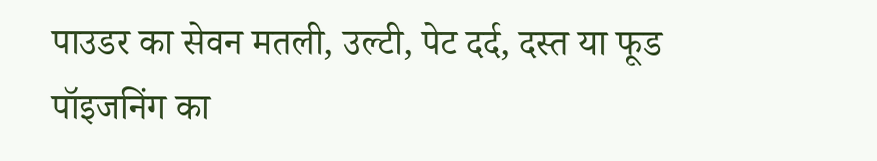पाउडर का सेवन मतली, उल्टी, पेट दर्द, दस्त या फूड पॉइजनिंग का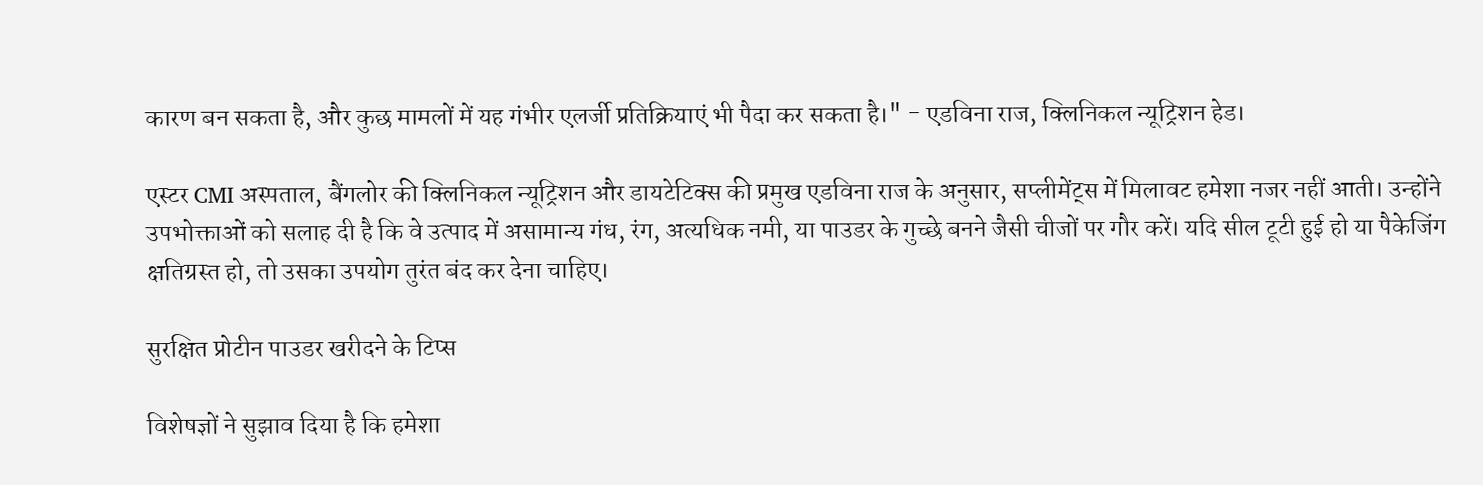कारण बन सकता है, और कुछ मामलों में यह गंभीर एलर्जी प्रतिक्रियाएं भी पैदा कर सकता है।" - एडविना राज, क्लिनिकल न्यूट्रिशन हेड।

एस्टर CMI अस्पताल, बैंगलोर की क्लिनिकल न्यूट्रिशन और डायटेटिक्स की प्रमुख एडविना राज के अनुसार, सप्लीमेंट्स में मिलावट हमेशा नजर नहीं आती। उन्होंने उपभोक्ताओं को सलाह दी है कि वे उत्पाद में असामान्य गंध, रंग, अत्यधिक नमी, या पाउडर के गुच्छे बनने जैसी चीजों पर गौर करें। यदि सील टूटी हुई हो या पैकेजिंग क्षतिग्रस्त हो, तो उसका उपयोग तुरंत बंद कर देना चाहिए।

सुरक्षित प्रोटीन पाउडर खरीदने के टिप्स

विशेषज्ञों ने सुझाव दिया है कि हमेशा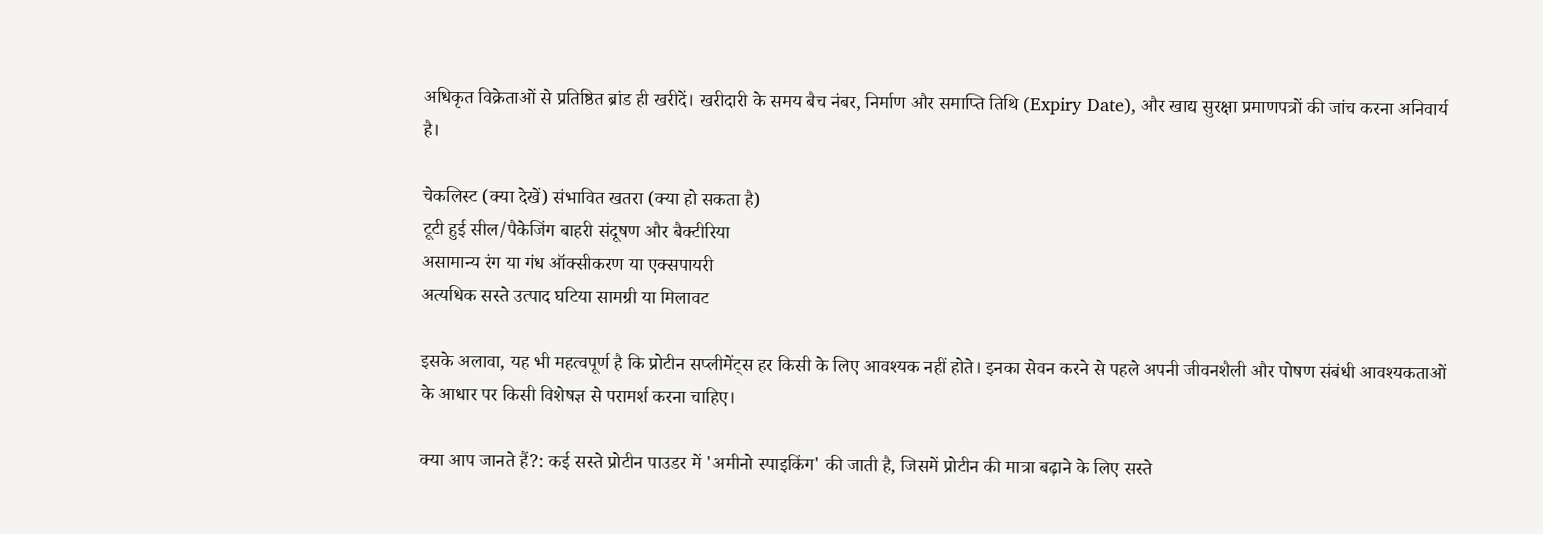अधिकृत विक्रेताओं से प्रतिष्ठित ब्रांड ही खरीदें। खरीदारी के समय बैच नंबर, निर्माण और समाप्ति तिथि (Expiry Date), और खाद्य सुरक्षा प्रमाणपत्रों की जांच करना अनिवार्य है।

चेकलिस्ट (क्या देखें) संभावित खतरा (क्या हो सकता है)
टूटी हुई सील/पैकेजिंग बाहरी संदूषण और बैक्टीरिया
असामान्य रंग या गंध ऑक्सीकरण या एक्सपायरी
अत्यधिक सस्ते उत्पाद घटिया सामग्री या मिलावट

इसके अलावा, यह भी महत्वपूर्ण है कि प्रोटीन सप्लीमेंट्स हर किसी के लिए आवश्यक नहीं होते। इनका सेवन करने से पहले अपनी जीवनशैली और पोषण संबंधी आवश्यकताओं के आधार पर किसी विशेषज्ञ से परामर्श करना चाहिए।

क्या आप जानते हैं?: कई सस्ते प्रोटीन पाउडर में 'अमीनो स्पाइकिंग' की जाती है, जिसमें प्रोटीन की मात्रा बढ़ाने के लिए सस्ते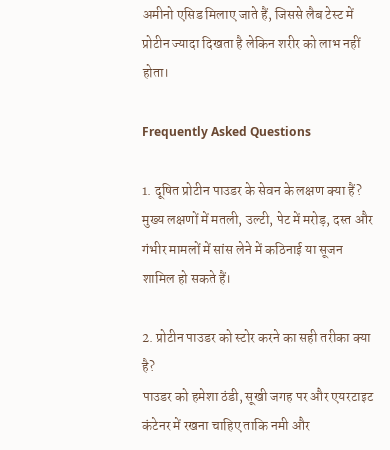अमीनो एसिड मिलाए जाते हैं, जिससे लैब टेस्ट में प्रोटीन ज्यादा दिखता है लेकिन शरीर को लाभ नहीं होता।

Frequently Asked Questions

1. दूषित प्रोटीन पाउडर के सेवन के लक्षण क्या हैं?
मुख्य लक्षणों में मतली, उल्टी, पेट में मरोड़, दस्त और गंभीर मामलों में सांस लेने में कठिनाई या सूजन शामिल हो सकते हैं।

2. प्रोटीन पाउडर को स्टोर करने का सही तरीका क्या है?
पाउडर को हमेशा ठंडी, सूखी जगह पर और एयरटाइट कंटेनर में रखना चाहिए ताकि नमी और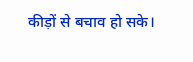कीड़ों से बचाव हो सके।